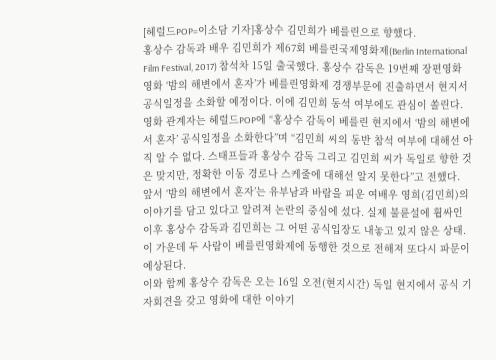[헤럴드POP=이소담 기자]홍상수 김민희가 베를린으로 향했다.
홍상수 감독과 배우 김민희가 제67회 베를린국제영화제(Berlin International Film Festival, 2017) 참석차 15일 출국했다. 홍상수 감독은 19번째 장편영화 영화 ‘밤의 해변에서 혼자’가 베를린영화제 경쟁부문에 진출하면서 현지서 공식일정을 소화할 예정이다. 이에 김민희 동석 여부에도 관심이 쏠린다.
영화 관계자는 헤럴드POP에 “홍상수 감독이 베를린 현지에서 ‘밤의 해변에서 혼자’ 공식일정을 소화한다”며 “김민희 씨의 동반 참석 여부에 대해선 아직 알 수 없다. 스태프들과 홍상수 감독 그리고 김민희 씨가 독일로 향한 것은 맞지만, 정확한 이동 경로나 스케줄에 대해선 알지 못한다”고 전했다.
앞서 ‘밤의 해변에서 혼자’는 유부남과 바람을 피운 여배우 영희(김민희)의 이야기를 담고 있다고 알려져 논란의 중심에 섰다. 실제 불륜설에 휩싸인 이후 홍상수 감독과 김민희는 그 어떤 공식입장도 내놓고 있지 않은 상태. 이 가운데 두 사람이 베를린영화제에 동행한 것으로 전해져 또다시 파문이 예상된다.
이와 함께 홍상수 감독은 오는 16일 오전(현지시간) 독일 현지에서 공식 기자회견을 갖고 영화에 대한 이야기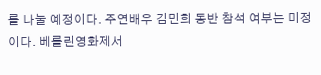를 나눌 예정이다. 주연배우 김민희 동반 참석 여부는 미정이다. 베를린영화제서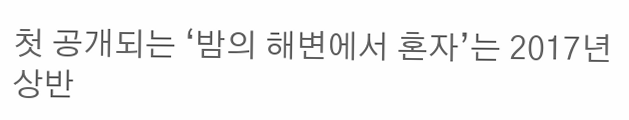첫 공개되는 ‘밤의 해변에서 혼자’는 2017년 상반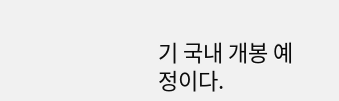기 국내 개봉 예정이다.